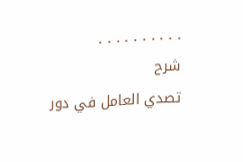. . . . . . . . . .
شرح
تصدي العامل في دور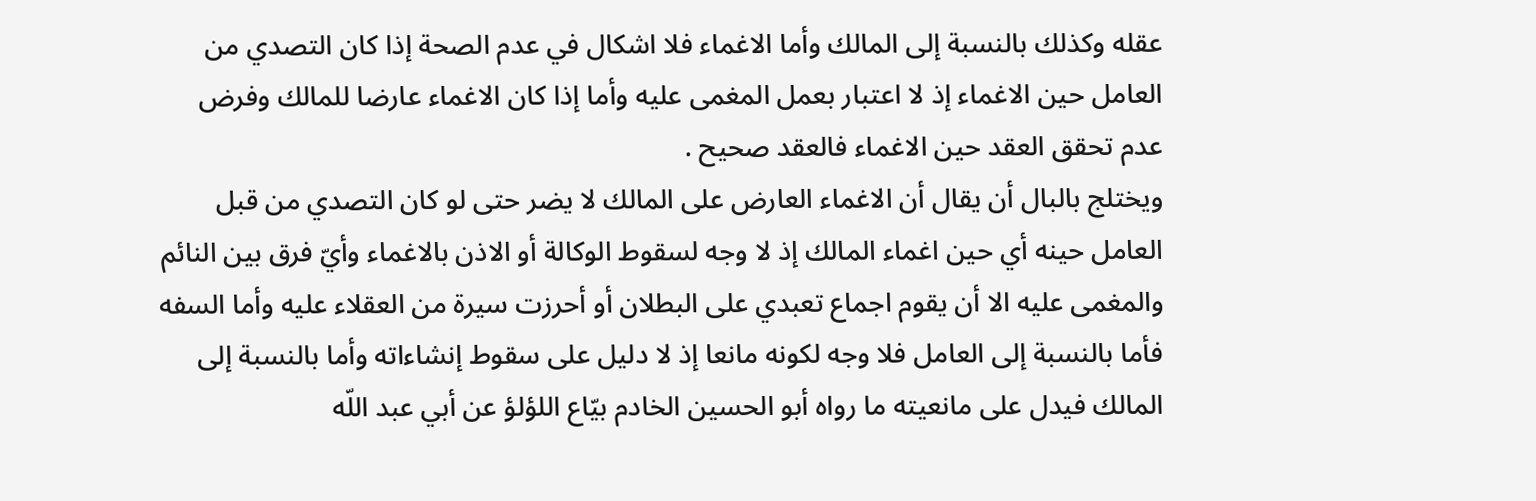عقله وكذلك بالنسبة إلى المالك وأما الاغماء فلا اشكال في عدم الصحة إذا كان التصدي من العامل حين الاغماء إذ لا اعتبار بعمل المغمى عليه وأما إذا كان الاغماء عارضا للمالك وفرض عدم تحقق العقد حين الاغماء فالعقد صحيح .
ويختلج بالبال أن يقال أن الاغماء العارض على المالك لا يضر حتى لو كان التصدي من قبل العامل حينه أي حين اغماء المالك إذ لا وجه لسقوط الوكالة أو الاذن بالاغماء وأيّ فرق بين النائم والمغمى عليه الا أن يقوم اجماع تعبدي على البطلان أو أحرزت سيرة من العقلاء عليه وأما السفه فأما بالنسبة إلى العامل فلا وجه لكونه مانعا إذ لا دليل على سقوط إنشاءاته وأما بالنسبة إلى المالك فيدل على مانعيته ما رواه أبو الحسين الخادم بيّاع اللؤلؤ عن أبي عبد اللّه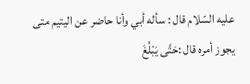عليه السّلام قال : سأله أبي وأنا حاضر عن اليتيم متى يجوز أمره قال :حَتَّى يَبْلُغَ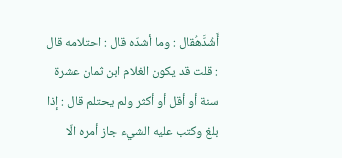أَشُدَّهُقال : وما أشدّه قال : احتلامه قال : قلت قد يكون الغلام ابن ثمان عشرة سنة أو أقل أو أكثر ولم يحتلم قال : إذا بلغ وكتب عليه الشيء جاز أمره الّا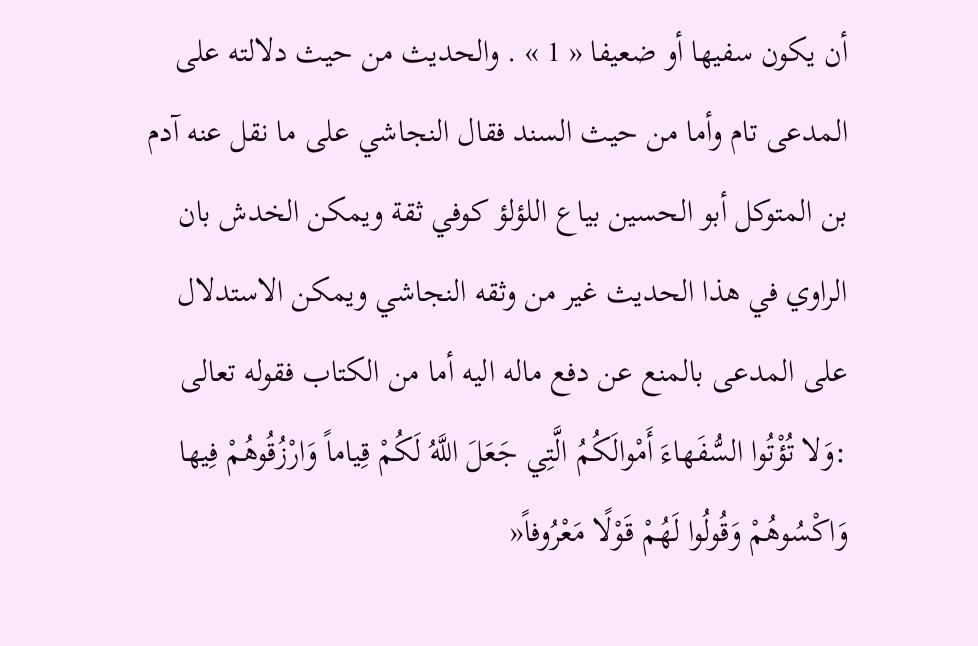أن يكون سفيها أو ضعيفا « 1 » . والحديث من حيث دلالته على المدعى تام وأما من حيث السند فقال النجاشي على ما نقل عنه آدم بن المتوكل أبو الحسين بياع اللؤلؤ كوفي ثقة ويمكن الخدش بان الراوي في هذا الحديث غير من وثقه النجاشي ويمكن الاستدلال على المدعى بالمنع عن دفع ماله اليه أما من الكتاب فقوله تعالى :وَلا تُؤْتُوا السُّفَهاءَ أَمْوالَكُمُ الَّتِي جَعَلَ اللَّهُ لَكُمْ قِياماً وَارْزُقُوهُمْ فِيها وَاكْسُوهُمْ وَقُولُوا لَهُمْ قَوْلًا مَعْرُوفاً«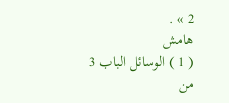2 » .
هامش
( 1 ) الوسائل الباب 3 من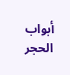أبواب الحجر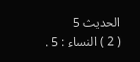الحديث 5
( 2 ) النساء : 5 .